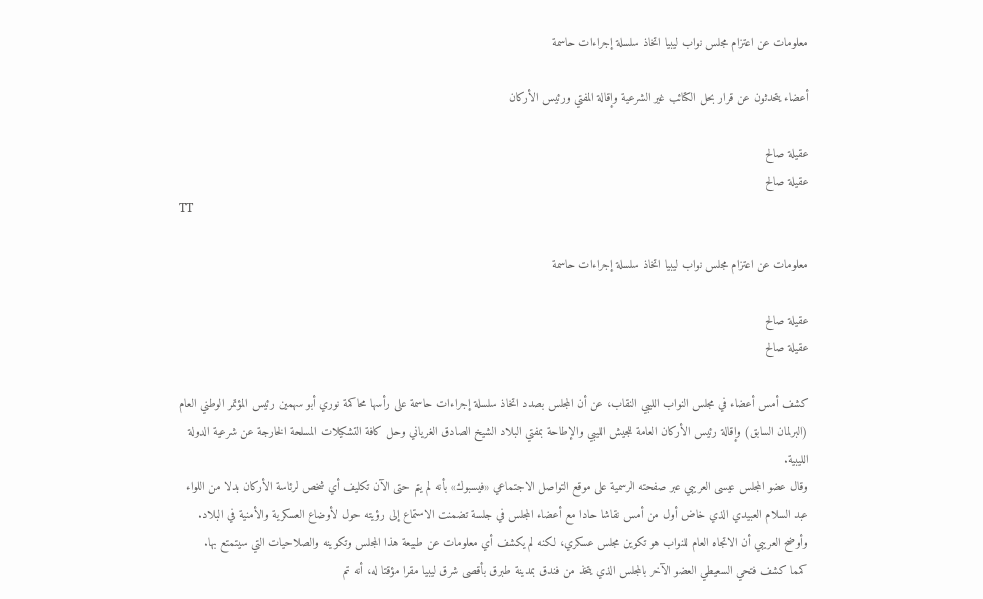معلومات عن اعتزام مجلس نواب ليبيا اتخاذ سلسلة إجراءات حاسمة

أعضاء يتحدثون عن قرار بحل الكتائب غير الشرعية وإقالة المفتي ورئيس الأركان

عقيلة صالح
عقيلة صالح
TT

معلومات عن اعتزام مجلس نواب ليبيا اتخاذ سلسلة إجراءات حاسمة

عقيلة صالح
عقيلة صالح

كشف أمس أعضاء في مجلس النواب الليبي النقاب، عن أن المجلس بصدد اتخاذ سلسلة إجراءات حاسمة على رأسها محاكمة نوري أبو سهمين رئيس المؤتمر الوطني العام (البرلمان السابق) وإقالة رئيس الأركان العامة للجيش الليبي والإطاحة بمفتي البلاد الشيخ الصادق الغرياني وحل كافة التشكيلات المسلحة الخارجة عن شرعية الدولة الليبية.
وقال عضو المجلس عيسى العريبي عبر صفحته الرسمية على موقع التواصل الاجتماعي «فيسبوك» بأنه لم يتم حتى الآن تكليف أي شخص لرئاسة الأركان بدلا من اللواء عبد السلام العبيدي الذي خاض أول من أمس نقاشا حادا مع أعضاء المجلس في جلسة تضمنت الاستماع إلى رؤيته حول لأوضاع العسكرية والأمنية في البلاد.
وأوضح العريبي أن الاتجاه العام للنواب هو تكوين مجلس عسكري، لكنه لم يكشف أي معلومات عن طبيعة هذا المجلس وتكوينه والصلاحيات التي سيتمتع بها.
كمما كشف فتحي السعيطي العضو الآخر بالمجلس الذي يتخذ من فندق بمدينة طبرق بأقصى شرق ليبيا مقرا مؤقتا له، أنه تم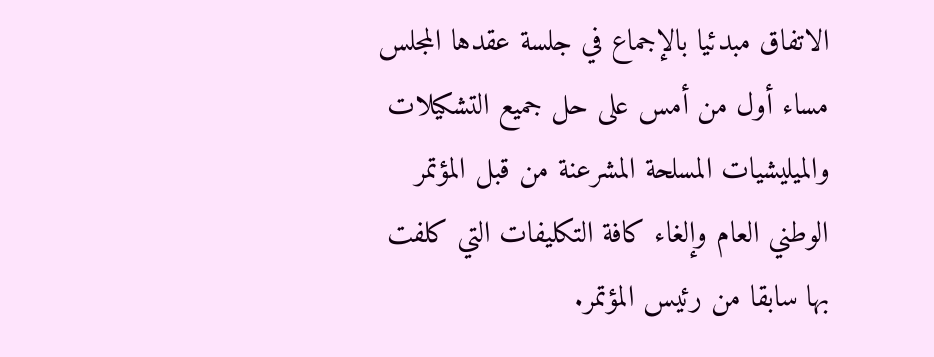الاتفاق مبدئيا بالإجماع في جلسة عقدها المجلس مساء أول من أمس على حل جميع التشكيلات والميليشيات المسلحة المشرعنة من قبل المؤتمر الوطني العام وإلغاء كافة التكليفات التي كلفت بها سابقا من رئيس المؤتمر.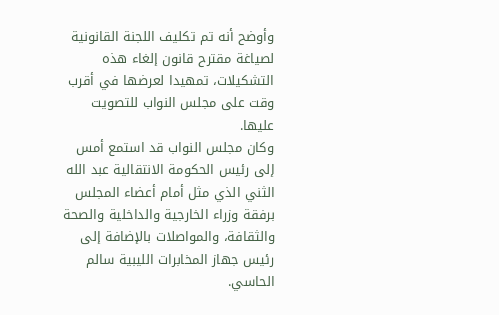وأوضح أنه تم تكليف اللجنة القانونية لصياغة مقترح قانون إلغاء هذه التشكيلات، تمهيدا لعرضها في أقرب وقت على مجلس النواب للتصويت عليها.
وكان مجلس النواب قد استمع أمس إلى رئيس الحكومة الانتقالية عبد الله الثني الذي مثل أمام أعضاء المجلس برفقة وزراء الخارجية والداخلية والصحة والثقافة، والمواصلات بالإضافة إلى رئيس جهاز المخابرات الليبية سالم الحاسي.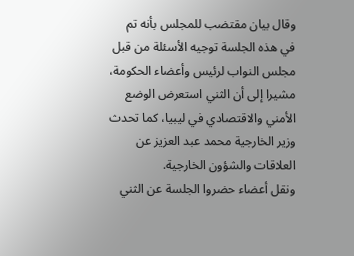وقال بيان مقتضب للمجلس بأنه تم في هذه الجلسة توجيه الأسئلة من قبل مجلس النواب لرئيس وأعضاء الحكومة، مشيرا إلى أن الثني استعرض الوضع الأمني والاقتصادي في ليبيا، كما تحدث وزير الخارجية محمد عبد العزيز عن العلاقات والشؤون الخارجية.
ونقل أعضاء حضروا الجلسة عن الثني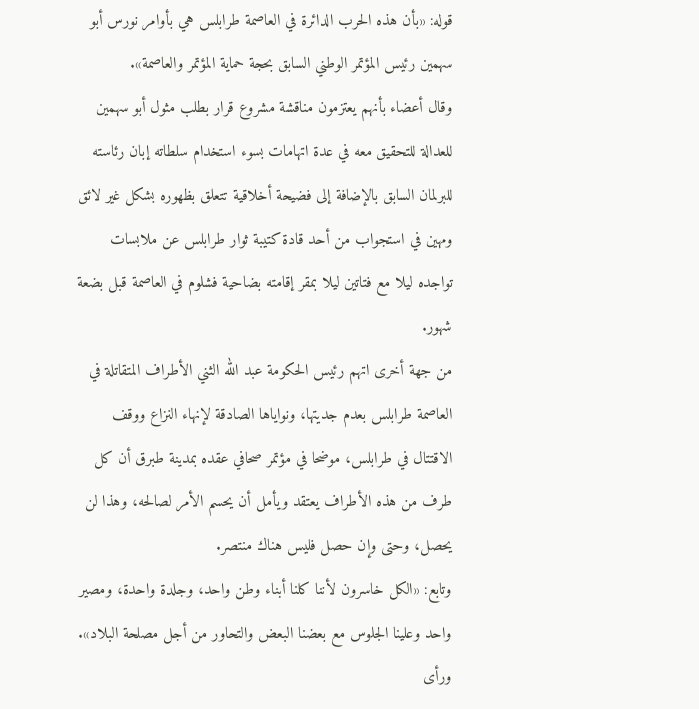قوله: «بأن هذه الحرب الدائرة في العاصمة طرابلس هي بأوامر نورس أبو سهمين رئيس المؤتمر الوطني السابق بحجة حماية المؤتمر والعاصمة».
وقال أعضاء بأنهم يعتزمون مناقشة مشروع قرار بطلب مثول أبو سهمين للعدالة للتحقيق معه في عدة اتهامات بسوء استخدام سلطاته إبان رئاسته للبرلمان السابق بالإضافة إلى فضيحة أخلاقية تتعلق بظهوره بشكل غير لائق ومهين في استجواب من أحد قادة كتيبة ثوار طرابلس عن ملابسات تواجده ليلا مع فتاتين ليلا بمقر إقامته بضاحية فشلوم في العاصمة قبل بضعة شهور.
من جهة أخرى اتهم رئيس الحكومة عبد الله الثني الأطراف المتقاتلة في العاصمة طرابلس بعدم جديتها، ونواياها الصادقة لإنهاء النزاع ووقف الاقتتال في طرابلس، موضحا في مؤتمر صحافي عقده بمدينة طبرق أن كل طرف من هذه الأطراف يعتقد ويأمل أن يحسم الأمر لصالحه، وهذا لن يحصل، وحتى وإن حصل فليس هناك منتصر.
وتابع: «الكل خاسرون لأننا كلنا أبناء وطن واحد، وجلدة واحدة، ومصير واحد وعلينا الجلوس مع بعضنا البعض والتحاور من أجل مصلحة البلاد».
ورأى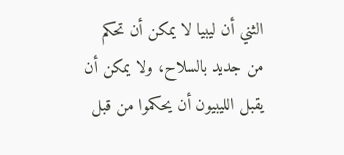الثني أن ليبيا لا يمكن أن تحكم من جديد بالسلاح، ولا يمكن أن يقبل الليبيون أن يحكموا من قبل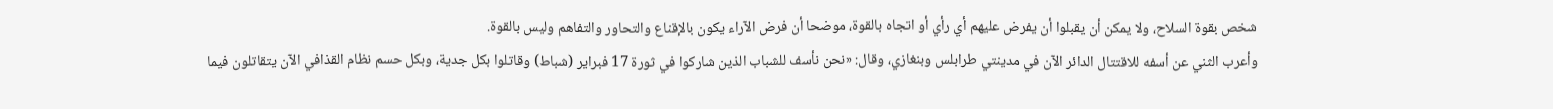شخص بقوة السلاح، ولا يمكن أن يقبلوا أن يفرض عليهم أي رأي أو اتجاه بالقوة، موضحا أن فرض الآراء يكون بالإقناع والتحاور والتفاهم وليس بالقوة.
وأعرب الثني عن أسفه للاقتتال الدائر الآن في مدينتي طرابلس وبنغازي، وقال: «نحن نأسف للشباب الذين شاركوا في ثورة 17 فبراير (شباط) وقاتلوا بكل جدية، وبكل حسم نظام القذافي الآن يتقاتلون فيما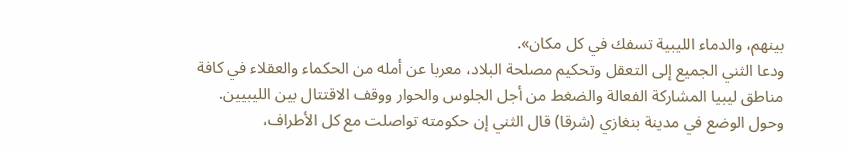بينهم، والدماء الليبية تسفك في كل مكان».
ودعا الثني الجميع إلى التعقل وتحكيم مصلحة البلاد، معربا عن أمله من الحكماء والعقلاء في كافة مناطق ليبيا المشاركة الفعالة والضغط من أجل الجلوس والحوار ووقف الاقتتال بين الليبيين.
وحول الوضع في مدينة بنغازي (شرقا) قال الثني إن حكومته تواصلت مع كل الأطراف،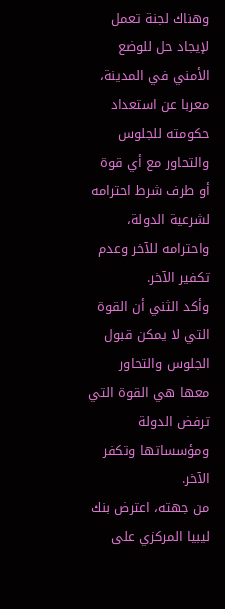وهناك لجنة تعمل لإيجاد حل للوضع الأمني في المدينة، معربا عن استعداد حكومته للجلوس والتحاور مع أي قوة أو طرف شرط احترامه لشرعية الدولة، واحترامه للآخر وعدم تكفير الآخر.
وأكد الثني أن القوة التي لا يمكن قبول الجلوس والتحاور معها هي القوة التي ترفض الدولة ومؤسساتها وتكفر الآخر.
من جهته، اعترض بنك ليبيا المركزي على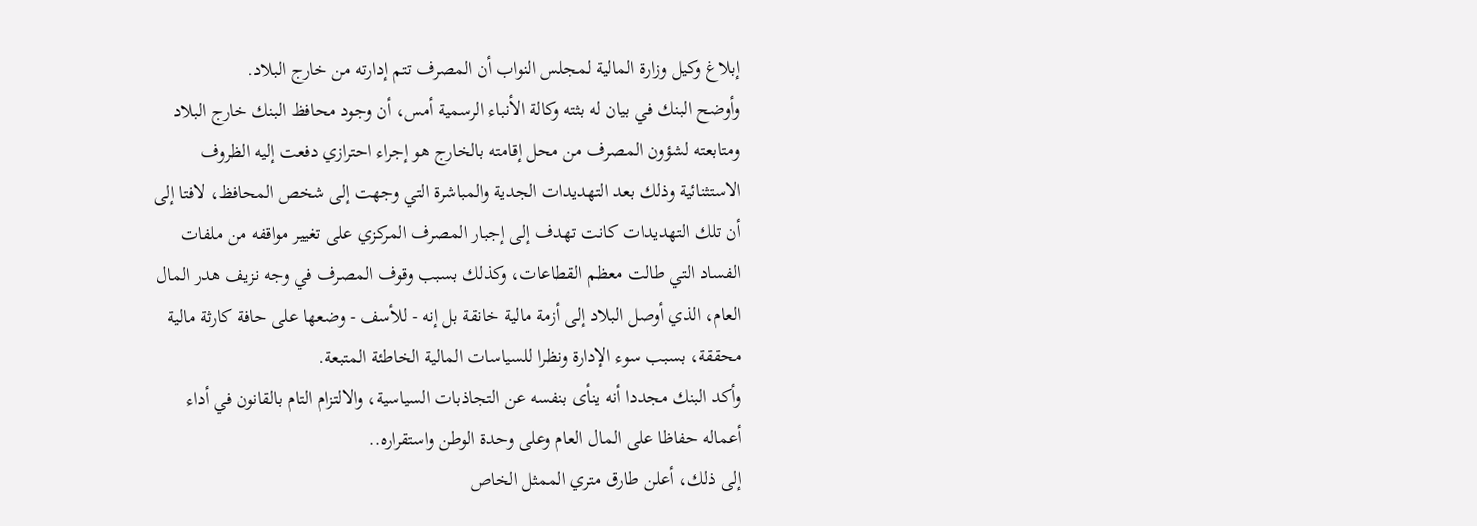إبلاغ وكيل وزارة المالية لمجلس النواب أن المصرف تتم إدارته من خارج البلاد.
وأوضح البنك في بيان له بثته وكالة الأنباء الرسمية أمس، أن وجود محافظ البنك خارج البلاد ومتابعته لشؤون المصرف من محل إقامته بالخارج هو إجراء احترازي دفعت إليه الظروف الاستثنائية وذلك بعد التهديدات الجدية والمباشرة التي وجهت إلى شخص المحافظ، لافتا إلى أن تلك التهديدات كانت تهدف إلى إجبار المصرف المركزي على تغيير مواقفه من ملفات الفساد التي طالت معظم القطاعات، وكذلك بسبب وقوف المصرف في وجه نزيف هدر المال العام، الذي أوصل البلاد إلى أزمة مالية خانقة بل إنه - للأسف - وضعها على حافة كارثة مالية محققة، بسبب سوء الإدارة ونظرا للسياسات المالية الخاطئة المتبعة.
وأكد البنك مجددا أنه ينأى بنفسه عن التجاذبات السياسية، والالتزام التام بالقانون في أداء أعماله حفاظا على المال العام وعلى وحدة الوطن واستقراره..
إلى ذلك، أعلن طارق متري الممثل الخاص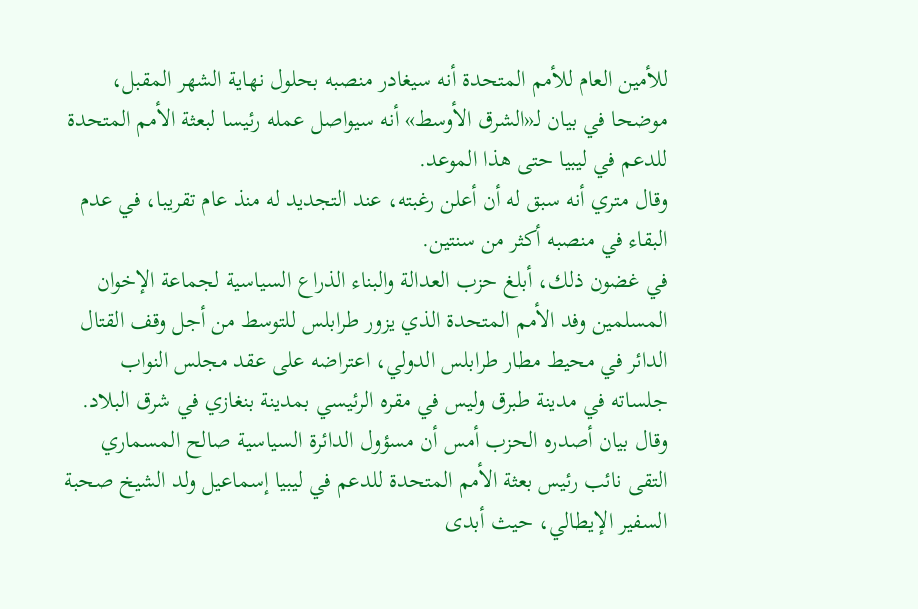للأمين العام للأمم المتحدة أنه سيغادر منصبه بحلول نهاية الشهر المقبل، موضحا في بيان لـ«الشرق الأوسط» أنه سيواصل عمله رئيسا لبعثة الأمم المتحدة للدعم في ليبيا حتى هذا الموعد.
وقال متري أنه سبق له أن أعلن رغبته، عند التجديد له منذ عام تقريبا، في عدم البقاء في منصبه أكثر من سنتين.
في غضون ذلك، أبلغ حزب العدالة والبناء الذراع السياسية لجماعة الإخوان المسلمين وفد الأمم المتحدة الذي يزور طرابلس للتوسط من أجل وقف القتال الدائر في محيط مطار طرابلس الدولي، اعتراضه على عقد مجلس النواب جلساته في مدينة طبرق وليس في مقره الرئيسي بمدينة بنغازي في شرق البلاد.
وقال بيان أصدره الحزب أمس أن مسؤول الدائرة السياسية صالح المسماري التقى نائب رئيس بعثة الأمم المتحدة للدعم في ليبيا إسماعيل ولد الشيخ صحبة السفير الإيطالي، حيث أبدى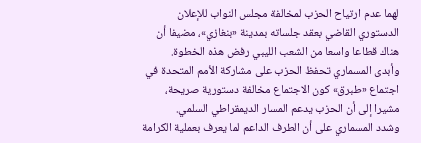لهما عدم ارتياح الحزب لمخالفة مجلس النواب للإعلان الدستوري القاضي بعقد جلساته بمدينة «بنغازي»، مضيفا أن هناك قطاعا واسعا من الشعب الليبي رفض هذه الخطوة.
وأبدى المسماري تحفظ الحزب على مشاركة الأمم المتحدة في اجتماع «طبرق» كون الاجتماع مخالفة دستورية صريحة، مشيرا إلى أن الحزب يدعم المسار الديمقراطي السلمي.
وشدد المسماري على أن الطرف الداعم لما يعرف بعملية الكرامة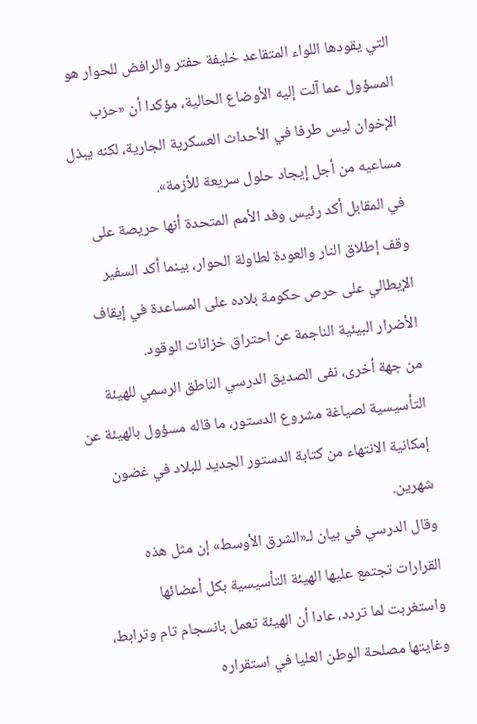التي يقودها اللواء المتقاعد خليفة حفتر والرافض للحوار هو المسؤول عما آلت إليه الأوضاع الحالية، مؤكدا أن «حزب الإخوان ليس طرفا في الأحداث العسكرية الجارية، لكنه يبذل مساعيه من أجل إيجاد حلول سريعة للأزمة».
في المقابل أكد رئيس وفد الأمم المتحدة أنها حريصة على وقف إطلاق النار والعودة لطاولة الحوار، بينما أكد السفير الإيطالي على حرص حكومة بلاده على المساعدة في إيقاف الأضرار البيئية الناجمة عن احتراق خزانات الوقود.
من جهة أخرى، نفى الصديق الدرسي الناطق الرسمي للهيئة التأسيسية لصياغة مشروع الدستور، ما قاله مسؤول بالهيئة عن إمكانية الانتهاء من كتابة الدستور الجديد للبلاد في غضون شهرين.
وقال الدرسي في بيان لـ«الشرق الأوسط» إن مثل هذه القرارات تجتمع عليها الهيئة التأسيسية بكل أعضائها واستغربت لما تردد، عادا أن الهيئة تعمل بانسجام تام وترابط، وغايتها مصلحة الوطن العليا في استقراره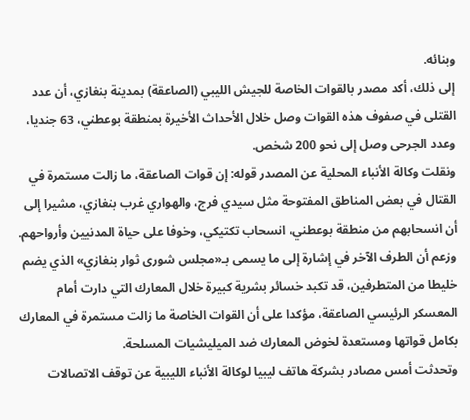وبنائه.
إلى ذلك، أكد مصدر بالقوات الخاصة للجيش الليبي (الصاعقة) بمدينة بنغازي، أن عدد القتلى في صفوف هذه القوات وصل خلال الأحداث الأخيرة بمنطقة بوعطني، 63 جنديا، وعدد الجرحى وصل إلى نحو 200 شخص.
ونقلت وكالة الأنباء المحلية عن المصدر قوله: إن قوات الصاعقة، ما زالت مستمرة في القتال في بعض المناطق المفتوحة مثل سيدي فرج، والهواري غرب بنغازي، مشيرا إلى أن انسحابهم من منطقة بوعطني، انسحاب تكتيكي، وخوفا على حياة المدنيين وأرواحهم.
وزعم أن الطرف الآخر في إشارة إلى ما يسمى بـ«مجلس شورى ثوار بنغازي» الذي يضم خليطا من المتطرفين، قد تكبد خسائر بشرية كبيرة خلال المعارك التي دارت أمام المعسكر الرئيسي الصاعقة، مؤكدا على أن القوات الخاصة ما زالت مستمرة في المعارك بكامل قواتها ومستعدة لخوض المعارك ضد الميليشيات المسلحة.
وتحدثت أمس مصادر بشركة هاتف ليبيا لوكالة الأنباء الليبية عن توقف الاتصالات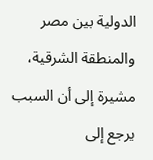الدولية بين مصر والمنطقة الشرقية، مشيرة إلى أن السبب يرجع إلى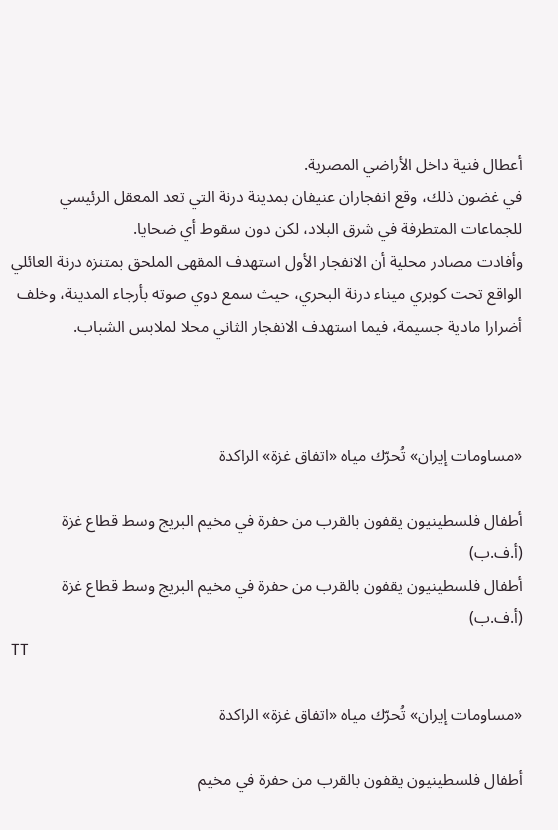أعطال فنية داخل الأراضي المصرية.
في غضون ذلك، وقع انفجاران عنيفان بمدينة درنة التي تعد المعقل الرئيسي للجماعات المتطرفة في شرق البلاد، لكن دون سقوط أي ضحايا.
وأفادت مصادر محلية أن الانفجار الأول استهدف المقهى الملحق بمتنزه درنة العائلي الواقع تحت كوبري ميناء درنة البحري، حيث سمع دوي صوته بأرجاء المدينة، وخلف أضرارا مادية جسيمة، فيما استهدف الانفجار الثاني محلا لملابس الشباب.



«مساومات إيران» تُحرّك مياه «اتفاق غزة» الراكدة

أطفال فلسطينيون يقفون بالقرب من حفرة في مخيم البريج وسط قطاع غزة (أ.ف.ب)
أطفال فلسطينيون يقفون بالقرب من حفرة في مخيم البريج وسط قطاع غزة (أ.ف.ب)
TT

«مساومات إيران» تُحرّك مياه «اتفاق غزة» الراكدة

أطفال فلسطينيون يقفون بالقرب من حفرة في مخيم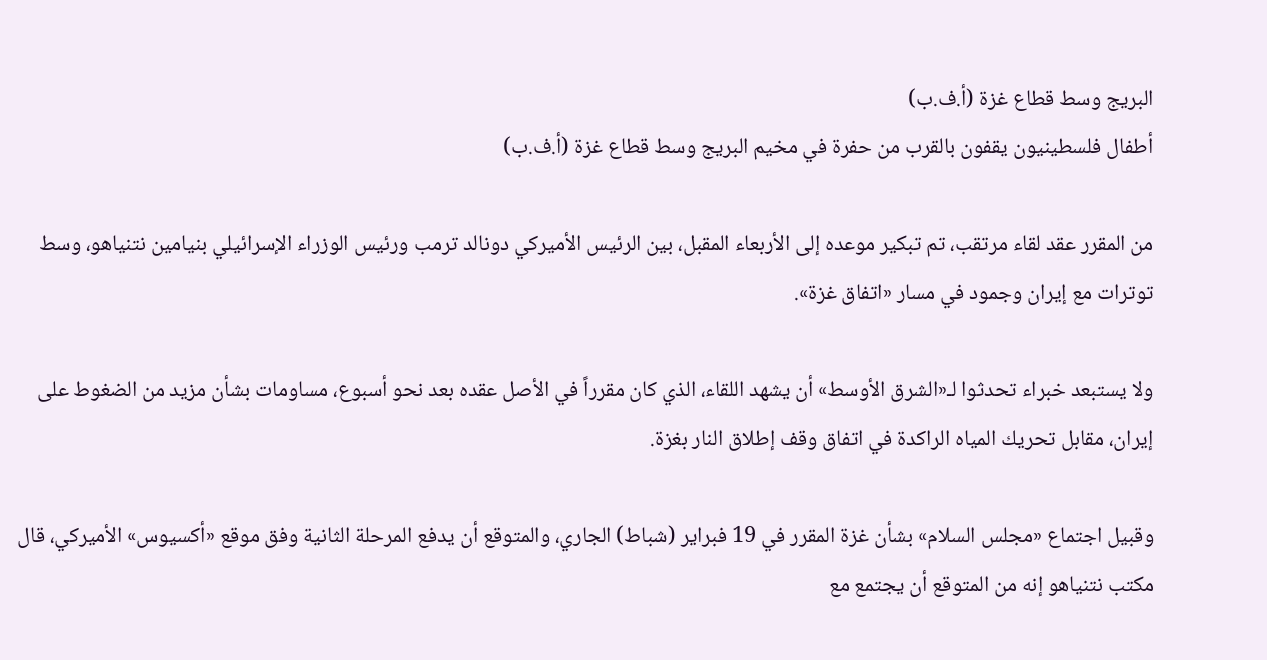البريج وسط قطاع غزة (أ.ف.ب)
أطفال فلسطينيون يقفون بالقرب من حفرة في مخيم البريج وسط قطاع غزة (أ.ف.ب)

من المقرر عقد لقاء مرتقب، تم تبكير موعده إلى الأربعاء المقبل، بين الرئيس الأميركي دونالد ترمب ورئيس الوزراء الإسرائيلي بنيامين نتنياهو، وسط توترات مع إيران وجمود في مسار «اتفاق غزة».

ولا يستبعد خبراء تحدثوا لـ«الشرق الأوسط» أن يشهد اللقاء، الذي كان مقرراً في الأصل عقده بعد نحو أسبوع، مساومات بشأن مزيد من الضغوط على إيران، مقابل تحريك المياه الراكدة في اتفاق وقف إطلاق النار بغزة.

وقبيل اجتماع «مجلس السلام» بشأن غزة المقرر في 19 فبراير (شباط) الجاري، والمتوقع أن يدفع المرحلة الثانية وفق موقع «أكسيوس» الأميركي، قال مكتب نتنياهو إنه من المتوقع أن يجتمع مع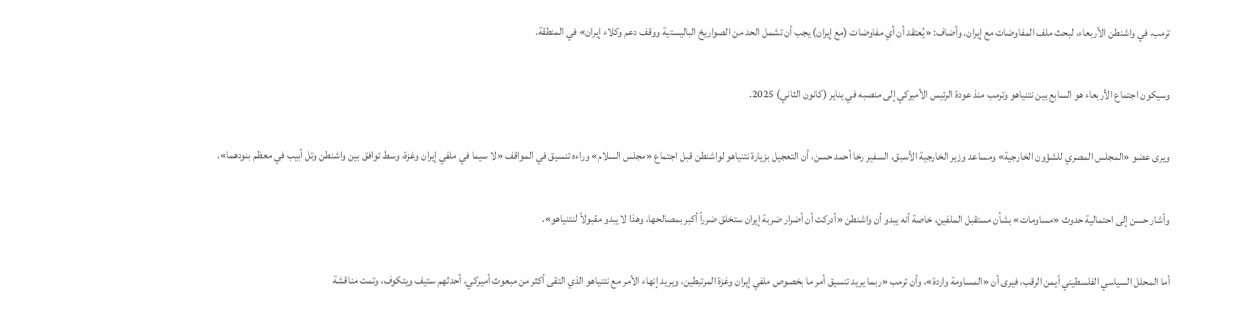ترمب، في واشنطن الأربعاء، لبحث ملف المفاوضات مع إيران. وأضاف: «يُعتقد أن أي مفاوضات (مع إيران) يجب أن تشمل الحد من الصواريخ الباليستية ووقف دعم وكلاء إيران» في المنطقة.

وسيكون اجتماع الأربعاء هو السابع بين نتنياهو وترمب منذ ‌عودة الرئيس الأميركي إلى منصبه في يناير (كانون الثاني) 2025.

ويرى عضو «المجلس المصري للشؤون الخارجية» ومساعد وزير الخارجية الأسبق، السفير رخا أحمد حسن، أن التعجيل بزيارة نتنياهو لواشنطن قبل اجتماع «مجلس السلام» وراءه تنسيق في المواقف «لا سيما في ملفي إيران وغزة، وسط توافق بين واشنطن وتل أبيب في معظم بنودهما».

وأشار حسن إلى احتمالية حدوث «مساومات» بشأن مستقبل الملفين، خاصة أنه يبدو أن واشنطن «أدركت أن أضرار ضربة إيران ستخلق ضرراً أكبر بمصالحها، وهذا لا يبدو مقبولاً لنتنياهو».

أما المحلل السياسي الفلسطيني أيمن الرقب، فيرى أن «المساومة واردة»، وأن ترمب «ربما يريد تنسيق أمر ما بخصوص ملفي إيران وغزة المرتبطين، ويريد إنهاء الأمر مع نتنياهو الذي التقى أكثر من مبعوث أميركي، أحدثهم ستيف ويتكوف، وتمت مناقشة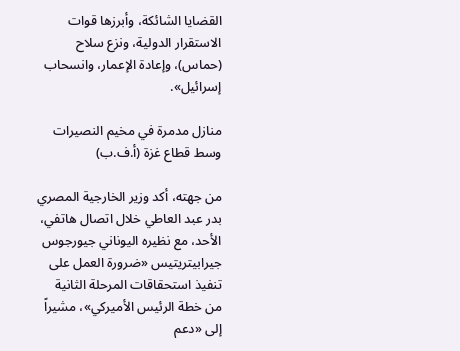القضايا الشائكة، وأبرزها قوات الاستقرار الدولية، ونزع سلاح (حماس)، وإعادة الإعمار، وانسحاب إسرائيل».

منازل مدمرة في مخيم النصيرات وسط قطاع غزة (أ.ف.ب)

من جهته، أكد وزير الخارجية المصري بدر عبد العاطي خلال اتصال هاتفي، الأحد، مع نظيره اليوناني جيورجوس جيرابيتريتيس «ضرورة العمل على تنفيذ استحقاقات المرحلة الثانية من خطة الرئيس الأميركي»، مشيراً إلى «دعم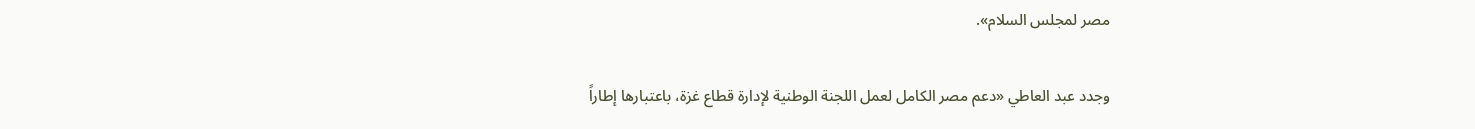مصر لمجلس السلام».

وجدد عبد العاطي «دعم مصر الكامل لعمل اللجنة الوطنية لإدارة قطاع غزة، باعتبارها إطاراً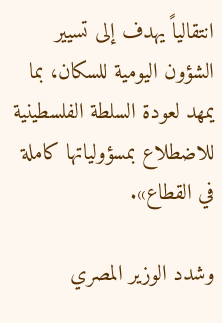انتقالياً يهدف إلى تسيير الشؤون اليومية للسكان، بما يمهد لعودة السلطة الفلسطينية للاضطلاع بمسؤولياتها كاملة في القطاع».

وشدد الوزير المصري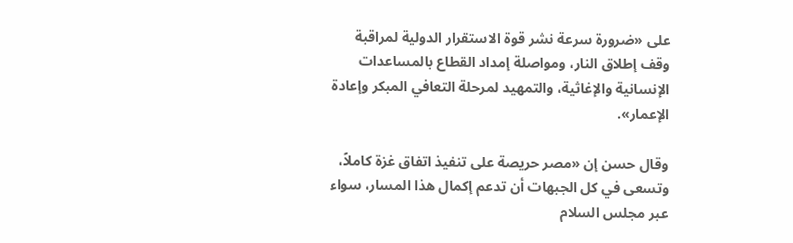على «ضرورة سرعة نشر قوة الاستقرار الدولية لمراقبة وقف إطلاق النار، ومواصلة إمداد القطاع بالمساعدات الإنسانية والإغاثية، والتمهيد لمرحلة التعافي المبكر وإعادة الإعمار».

وقال حسن إن «مصر حريصة على تنفيذ اتفاق غزة كاملاً، وتسعى في كل الجبهات أن تدعم إكمال هذا المسار، سواء عبر مجلس السلام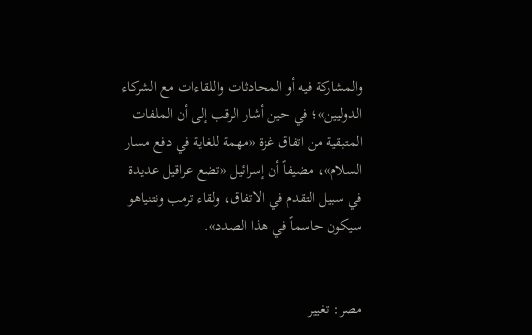والمشاركة فيه أو المحادثات واللقاءات مع الشركاء الدوليين»؛ في حين أشار الرقب إلى أن الملفات المتبقية من اتفاق غزة «مهمة للغاية في دفع مسار السلام»، مضيفاً أن إسرائيل «تضع عراقيل عديدة في سبيل التقدم في الاتفاق، ولقاء ترمب ونتنياهو سيكون حاسماً في هذا الصدد».


مصر: تغيير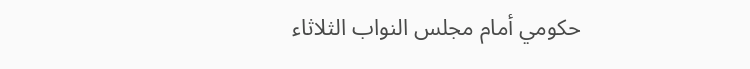حكومي أمام مجلس النواب الثلاثاء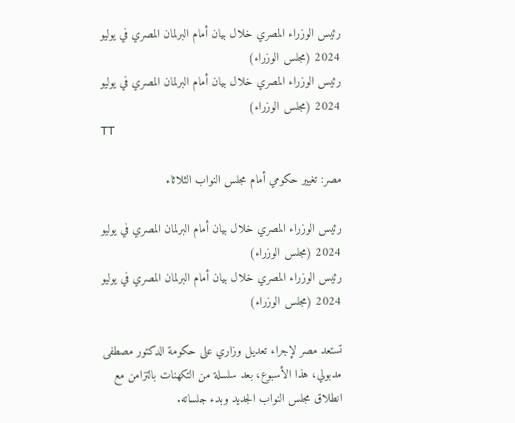رئيس الوزراء المصري خلال بيان أمام البرلمان المصري في يوليو 2024 (مجلس الوزراء)
رئيس الوزراء المصري خلال بيان أمام البرلمان المصري في يوليو 2024 (مجلس الوزراء)
TT

مصر: تغيير حكومي أمام مجلس النواب الثلاثاء

رئيس الوزراء المصري خلال بيان أمام البرلمان المصري في يوليو 2024 (مجلس الوزراء)
رئيس الوزراء المصري خلال بيان أمام البرلمان المصري في يوليو 2024 (مجلس الوزراء)

تستعد مصر لإجراء تعديل وزاري على حكومة الدكتور مصطفى مدبولي، هذا الأسبوع، بعد سلسلة من التكهنات بالتزامن مع انطلاق مجلس النواب الجديد وبدء جلساته.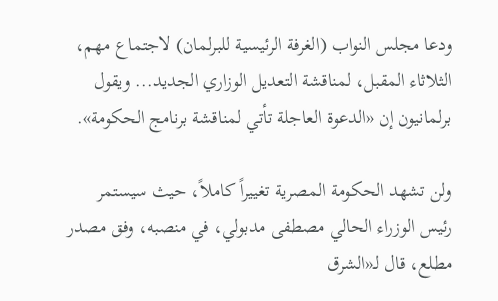ودعا مجلس النواب (الغرفة الرئيسية للبرلمان) لاجتماع مهم، الثلاثاء المقبل، لمناقشة التعديل الوزاري الجديد... ويقول برلمانيون إن «الدعوة العاجلة تأتي لمناقشة برنامج الحكومة».

ولن تشهد الحكومة المصرية تغييراً كاملاً، حيث سيستمر رئيس الوزراء الحالي مصطفى مدبولي، في منصبه، وفق مصدر مطلع، قال لـ«الشرق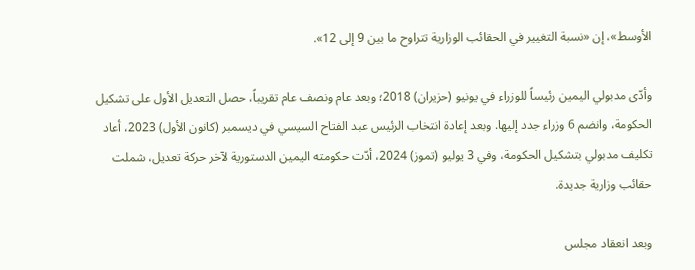الأوسط»، إن «نسبة التغيير في الحقائب الوزارية تتراوح ما بين 9 إلى 12».

وأدّى مدبولي اليمين رئيساً للوزراء في يونيو (حزيران) 2018؛ وبعد عام ونصف عام تقريباً، حصل التعديل الأول على تشكيل الحكومة، وانضم 6 وزراء جدد إليها. وبعد إعادة انتخاب الرئيس عبد الفتاح السيسي في ديسمبر (كانون الأول) 2023، أعاد تكليف مدبولي بتشكيل الحكومة، وفي 3 يوليو (تموز) 2024، أدّت حكومته اليمين الدستورية لآخر حركة تعديل، شملت حقائب وزارية جديدة.

وبعد انعقاد مجلس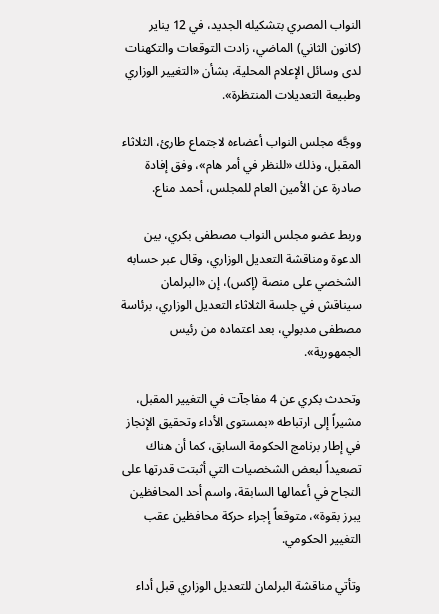النواب المصري بتشكيله الجديد، في 12 يناير (كانون الثاني) الماضي، زادت التوقعات والتكهنات لدى وسائل الإعلام المحلية، بشأن «التغيير الوزاري وطبيعة التعديلات المنتظرة».

ووجَّه مجلس النواب أعضاءه لاجتماع طارئ، الثلاثاء المقبل، وذلك «للنظر في أمر هام»، وفق إفادة صادرة عن الأمين العام للمجلس، أحمد مناع.

وربط عضو مجلس النواب مصطفى بكري، بين الدعوة ومناقشة التعديل الوزاري، وقال عبر حسابه الشخصي على منصة (إكس)، إن «البرلمان سيناقش في جلسة الثلاثاء التعديل الوزاري، برئاسة مصطفى مدبولي، بعد اعتماده من رئيس الجمهورية».

وتحدث بكري عن 4 مفاجآت في التغيير المقبل، مشيراً إلى ارتباطه «بمستوى الأداء وتحقيق الإنجاز في إطار برنامج الحكومة السابق، كما أن هناك تصعيداً لبعض الشخصيات التي أثبتت قدرتها على النجاح في أعمالها السابقة، واسم أحد المحافظين يبرز بقوة»، متوقعاً إجراء حركة محافظين عقب التغيير الحكومي.

وتأتي مناقشة البرلمان للتعديل الوزاري قبل أداء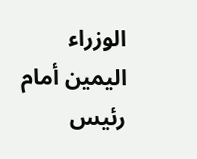الوزراء اليمين أمام رئيس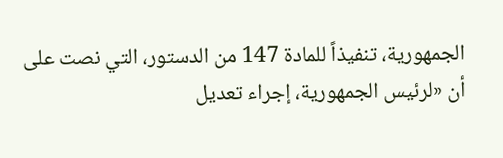الجمهورية، تنفيذاً للمادة 147 من الدستور، التي نصت على أن «لرئيس الجمهورية، إجراء تعديل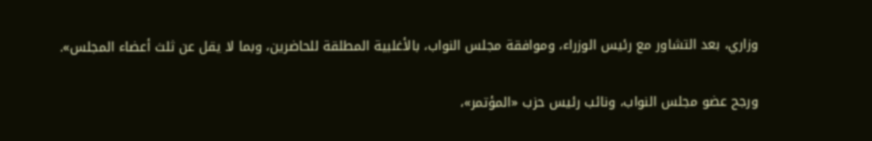وزاري، بعد التشاور مع رئيس الوزراء، وموافقة مجلس النواب، بالأغلبية المطلقة للحاضرين، وبما لا يقل عن ثلث أعضاء المجلس».

ورجح عضو مجلس النواب، ونائب رئيس حزب «المؤتمر»،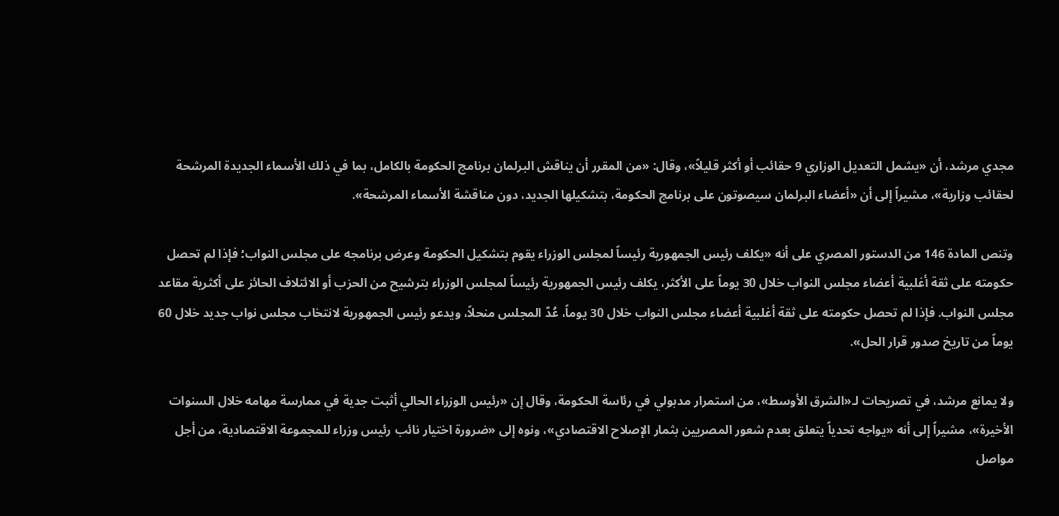مجدي مرشد، أن «يشمل التعديل الوزاري 9 حقائب أو أكثر قليلاً»، وقال: «من المقرر أن يناقش البرلمان برنامج الحكومة بالكامل، بما في ذلك الأسماء الجديدة المرشحة لحقائب وزارية»، مشيراً إلى أن «أعضاء البرلمان سيصوتون على برنامج الحكومة، بتشكيلها الجديد، دون مناقشة الأسماء المرشحة».

وتنص المادة 146 من الدستور المصري على أنه «يكلف رئيس الجمهورية رئيساً لمجلس الوزراء يقوم بتشكيل الحكومة وعرض برنامجه على مجلس النواب؛ فإذا لم تحصل حكومته على ثقة أغلبية أعضاء مجلس النواب خلال 30 يوماً على الأكثر، يكلف رئيس الجمهورية رئيساً لمجلس الوزراء بترشيح من الحزب أو الائتلاف الحائز على أكثرية مقاعد مجلس النواب. فإذا لم تحصل حكومته على ثقة أغلبية أعضاء مجلس النواب خلال 30 يوماً، عُدّ المجلس منحلاً، ويدعو رئيس الجمهورية لانتخاب مجلس نواب جديد خلال 60 يوماً من تاريخ صدور قرار الحل».

ولا يمانع مرشد، في تصريحات لـ«الشرق الأوسط»، من استمرار مدبولي في رئاسة الحكومة، وقال إن «رئيس الوزراء الحالي أثبت جدية في ممارسة مهامه خلال السنوات الأخيرة»، مشيراً إلى أنه «يواجه تحدياً يتعلق بعدم شعور المصريين بثمار الإصلاح الاقتصادي»، ونوه إلى «ضرورة اختيار نائب رئيس وزراء للمجموعة الاقتصادية، من أجل مواصل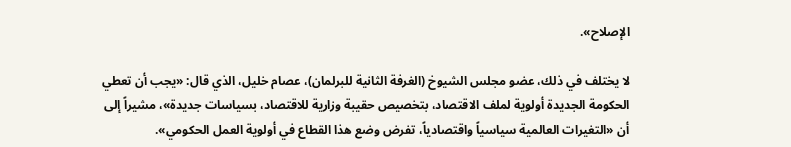الإصلاح».

لا يختلف في ذلك، عضو مجلس الشيوخ (الغرفة الثانية للبرلمان)، عصام خليل، الذي قال: «يجب أن تعطي الحكومة الجديدة أولوية لملف الاقتصاد، بتخصيص حقيبة وزارية للاقتصاد، بسياسات جديدة»، مشيراً إلى أن «التغيرات العالمية سياسياً واقتصادياً، تفرض وضع هذا القطاع في أولوية العمل الحكومي».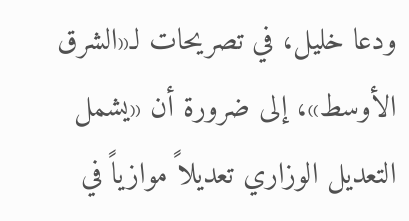ودعا خليل، في تصريحات لـ«الشرق الأوسط»، إلى ضرورة أن «يشمل التعديل الوزاري تعديلاً موازياً في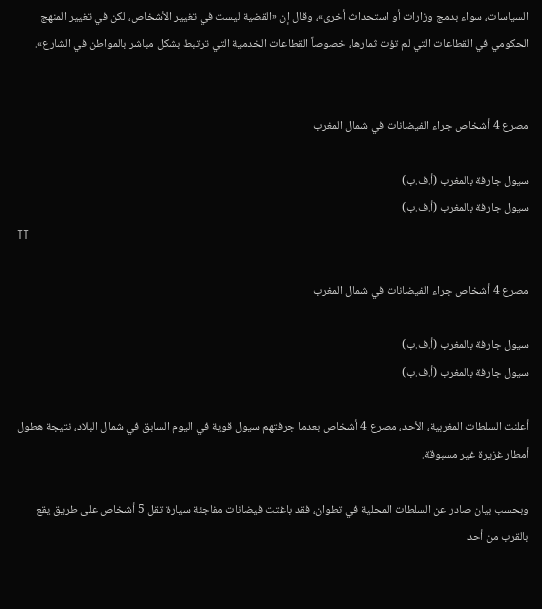السياسات، سواء بدمج وزارات أو استحداث أخرى»، وقال إن «القضية ليست في تغيير الأشخاص، لكن في تغيير المنهج الحكومي في القطاعات التي لم تؤت ثمارها، خصوصاً القطاعات الخدمية التي ترتبط بشكل مباشر بالمواطن في الشارع».


مصرع 4 أشخاص جراء الفيضانات في شمال المغرب

سيول جارفة بالمغرب (أ.ف.ب)
سيول جارفة بالمغرب (أ.ف.ب)
TT

مصرع 4 أشخاص جراء الفيضانات في شمال المغرب

سيول جارفة بالمغرب (أ.ف.ب)
سيول جارفة بالمغرب (أ.ف.ب)

أعلنت السلطات المغربية، الأحد، مصرع 4 أشخاص بعدما جرفتهم سيول قوية في اليوم السابق في شمال البلاد، نتيجة هطول أمطار غزيرة غير مسبوقة.

وبحسب بيان صادر عن السلطات المحلية في تطوان، فقد باغتت فيضانات مفاجئة سيارة تقل 5 أشخاص على طريق يقع بالقرب من أحد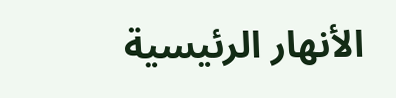الأنهار الرئيسية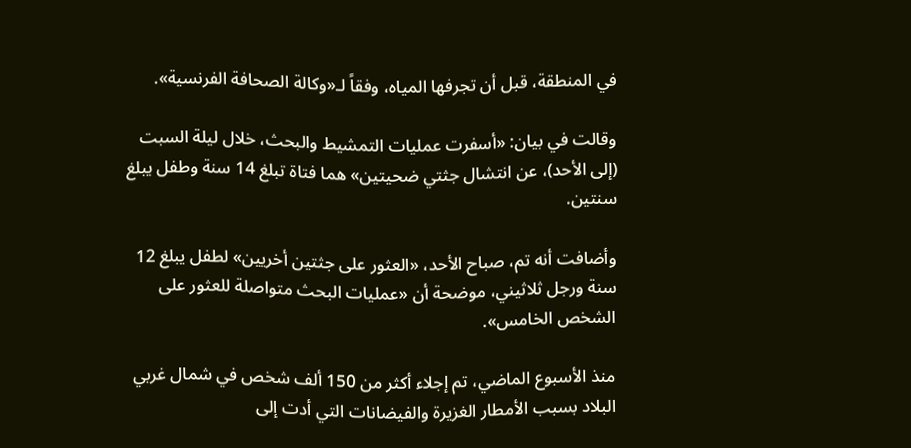في المنطقة، قبل أن تجرفها المياه، وفقاً لـ«وكالة الصحافة الفرنسية».

وقالت في بيان: «أسفرت عمليات التمشيط والبحث، خلال ليلة السبت (إلى الأحد)، عن انتشال جثتي ضحيتين» هما فتاة تبلغ 14 سنة وطفل يبلغ سنتين.

وأضافت أنه تم، صباح الأحد، «العثور على جثتين أخريين» لطفل يبلغ 12 سنة ورجل ثلاثيني، موضحة أن «عمليات البحث متواصلة للعثور على الشخص الخامس».

منذ الأسبوع الماضي، تم إجلاء أكثر من 150 ألف شخص في شمال غربي البلاد بسبب الأمطار الغزيرة والفيضانات التي أدت إلى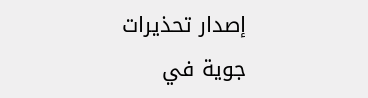إصدار تحذيرات جوية في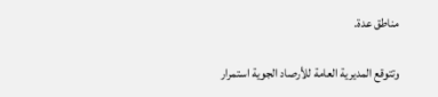مناطق عدة.

وتتوقع المديرية العامة للأرصاد الجوية استمرار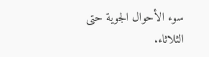سوء الأحوال الجوية حتى الثلاثاء.